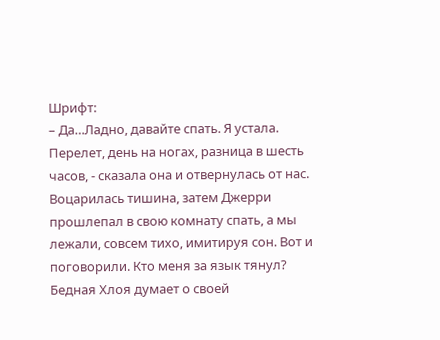Шрифт:
– Да…Ладно, давайте спать. Я устала. Перелет, день на ногах, разница в шесть часов, - сказала она и отвернулась от нас.
Воцарилась тишина, затем Джерри прошлепал в свою комнату спать, а мы лежали, совсем тихо, имитируя сон. Вот и поговорили. Кто меня за язык тянул? Бедная Хлоя думает о своей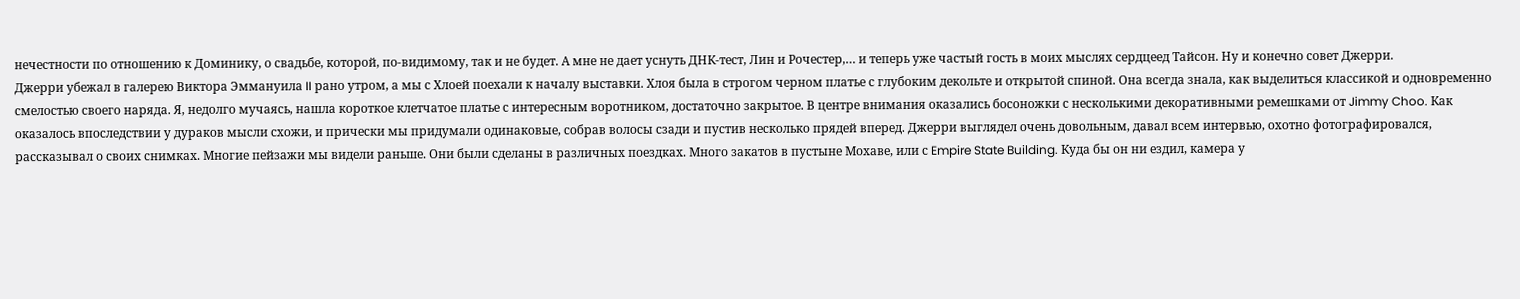нечестности по отношению к Доминику, о свадьбе, которой, по-видимому, так и не будет. А мне не дает уснуть ДНК-тест, Лин и Рочестер,… и теперь уже частый гость в моих мыслях сердцеед Тайсон. Ну и конечно совет Джерри.
Джерри убежал в галерею Виктора Эммануила II рано утром, а мы с Хлоей поехали к началу выставки. Хлоя была в строгом черном платье с глубоким декольте и открытой спиной. Она всегда знала, как выделиться классикой и одновременно смелостью своего наряда. Я, недолго мучаясь, нашла короткое клетчатое платье с интересным воротником, достаточно закрытое. В центре внимания оказались босоножки с несколькими декоративными ремешками от Jimmy Choo. Как оказалось впоследствии у дураков мысли схожи, и прически мы придумали одинаковые, собрав волосы сзади и пустив несколько прядей вперед. Джерри выглядел очень довольным, давал всем интервью, охотно фотографировался, рассказывал о своих снимках. Многие пейзажи мы видели раньше. Они были сделаны в различных поездках. Много закатов в пустыне Мохаве, или с Empire State Building. Куда бы он ни ездил, камера у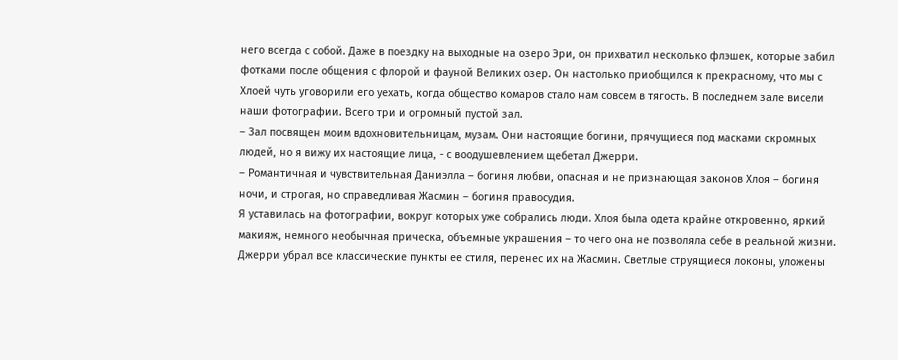него всегда с собой. Даже в поездку на выходные на озеро Эри, он прихватил несколько флэшек, которые забил фотками после общения с флорой и фауной Великих озер. Он настолько приобщился к прекрасному, что мы с Хлоей чуть уговорили его уехать, когда общество комаров стало нам совсем в тягость. В последнем зале висели наши фотографии. Всего три и огромный пустой зал.
– Зал посвящен моим вдохновительницам, музам. Они настоящие богини, прячущиеся под масками скромных людей, но я вижу их настоящие лица, - с воодушевлением щебетал Джерри.
– Романтичная и чувствительная Даниэлла – богиня любви, опасная и не признающая законов Хлоя – богиня ночи, и строгая, но справедливая Жасмин – богиня правосудия.
Я уставилась на фотографии, вокруг которых уже собрались люди. Хлоя была одета крайне откровенно, яркий макияж, немного необычная прическа, объемные украшения – то чего она не позволяла себе в реальной жизни. Джерри убрал все классические пункты ее стиля, перенес их на Жасмин. Светлые струящиеся локоны, уложены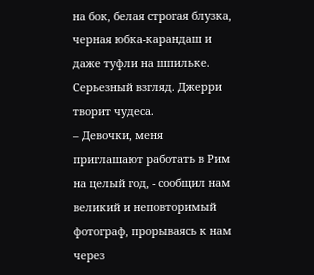на бок, белая строгая блузка, черная юбка-карандаш и даже туфли на шпильке. Серьезный взгляд. Джерри творит чудеса.
– Девочки, меня приглашают работать в Рим на целый год, - сообщил нам великий и неповторимый фотограф, прорываясь к нам через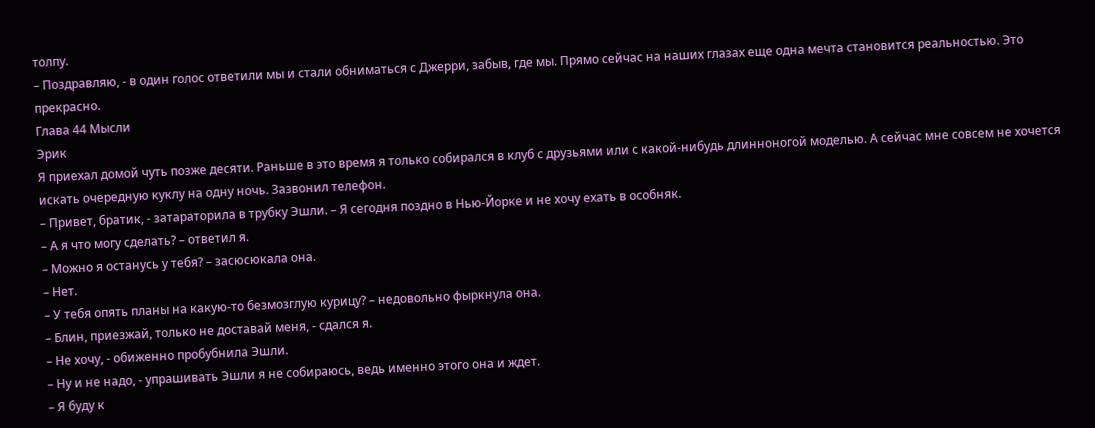толпу.
– Поздравляю, - в один голос ответили мы и стали обниматься с Джерри, забыв, где мы. Прямо сейчас на наших глазах еще одна мечта становится реальностью. Это прекрасно.
Глава 44 Мысли
Эрик
Я приехал домой чуть позже десяти. Раньше в это время я только собирался в клуб с друзьями или с какой-нибудь длинноногой моделью. А сейчас мне совсем не хочется искать очередную куклу на одну ночь. Зазвонил телефон.
– Привет, братик, - затараторила в трубку Эшли. – Я сегодня поздно в Нью-Йорке и не хочу ехать в особняк.
– А я что могу сделать? – ответил я.
– Можно я останусь у тебя? – засюсюкала она.
– Нет.
– У тебя опять планы на какую-то безмозглую курицу? – недовольно фыркнула она.
– Блин, приезжай, только не доставай меня, - сдался я.
– Не хочу, - обиженно пробубнила Эшли.
– Ну и не надо, - упрашивать Эшли я не собираюсь, ведь именно этого она и ждет.
– Я буду к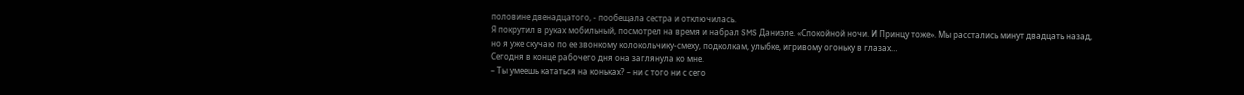половине двенадцатого, - пообещала сестра и отключилась.
Я покрутил в руках мобильный, посмотрел на время и набрал SMS Даниэле. «Спокойной ночи. И Принцу тоже». Мы расстались минут двадцать назад, но я уже скучаю по ее звонкому колокольчику-смеху, подколкам, улыбке, игривому огоньку в глазах…
Сегодня в конце рабочего дня она заглянула ко мне.
– Ты умеешь кататься на коньках? – ни с того ни с сего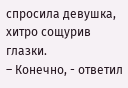спросила девушка, хитро сощурив глазки.
– Конечно, - ответил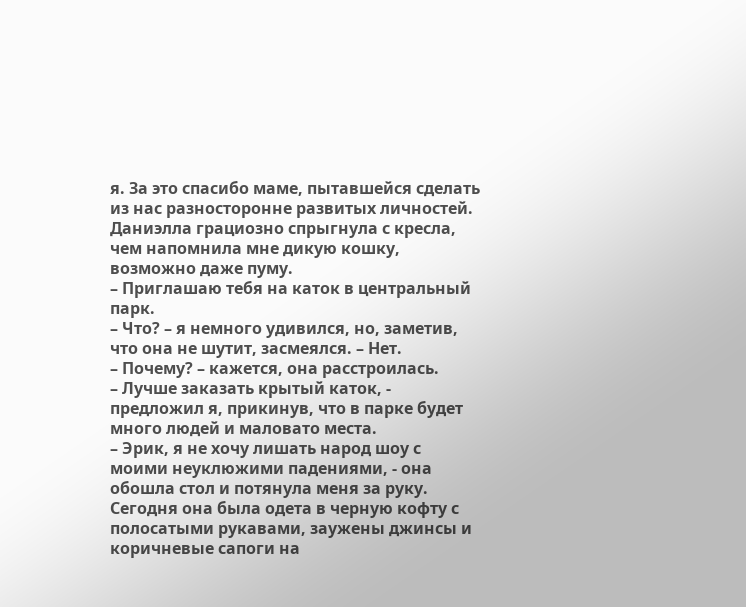я. За это спасибо маме, пытавшейся сделать из нас разносторонне развитых личностей.
Даниэлла грациозно спрыгнула с кресла, чем напомнила мне дикую кошку, возможно даже пуму.
– Приглашаю тебя на каток в центральный парк.
– Что? – я немного удивился, но, заметив, что она не шутит, засмеялся. – Нет.
– Почему? – кажется, она расстроилась.
– Лучше заказать крытый каток, - предложил я, прикинув, что в парке будет много людей и маловато места.
– Эрик, я не хочу лишать народ шоу с моими неуклюжими падениями, - она обошла стол и потянула меня за руку.
Сегодня она была одета в черную кофту с полосатыми рукавами, заужены джинсы и коричневые сапоги на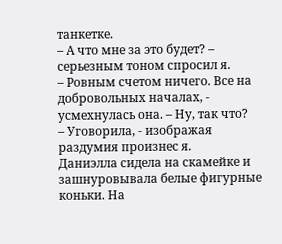танкетке.
– А что мне за это будет? – серьезным тоном спросил я.
– Ровным счетом ничего. Все на добровольных началах, - усмехнулась она. – Ну, так что?
– Уговорила, - изображая раздумия произнес я.
Даниэлла сидела на скамейке и зашнуровывала белые фигурные коньки. На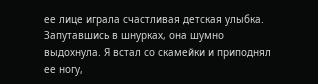ее лице играла счастливая детская улыбка. Запутавшись в шнурках, она шумно выдохнула. Я встал со скамейки и приподнял ее ногу,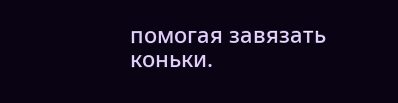помогая завязать коньки.